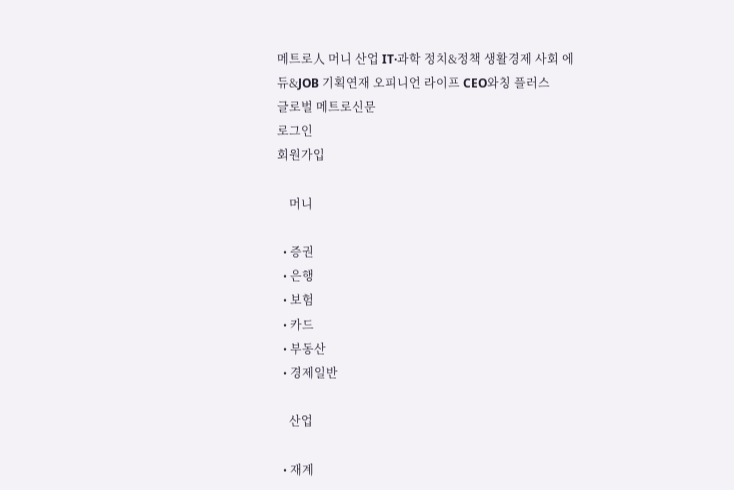메트로人 머니 산업 IT·과학 정치&정책 생활경제 사회 에듀&JOB 기획연재 오피니언 라이프 CEO와칭 플러스
글로벌 메트로신문
로그인
회원가입

    머니

  • 증권
  • 은행
  • 보험
  • 카드
  • 부동산
  • 경제일반

    산업

  • 재계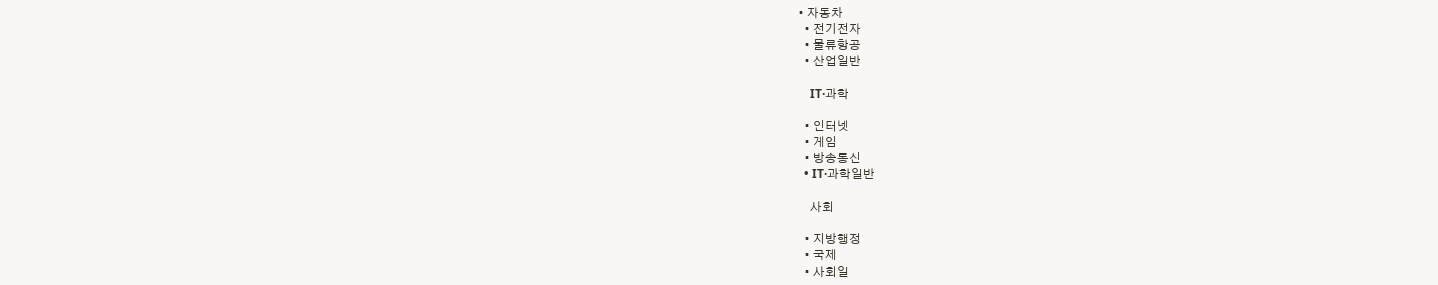• 자동차
  • 전기전자
  • 물류항공
  • 산업일반

    IT·과학

  • 인터넷
  • 게임
  • 방송통신
  • IT·과학일반

    사회

  • 지방행정
  • 국제
  • 사회일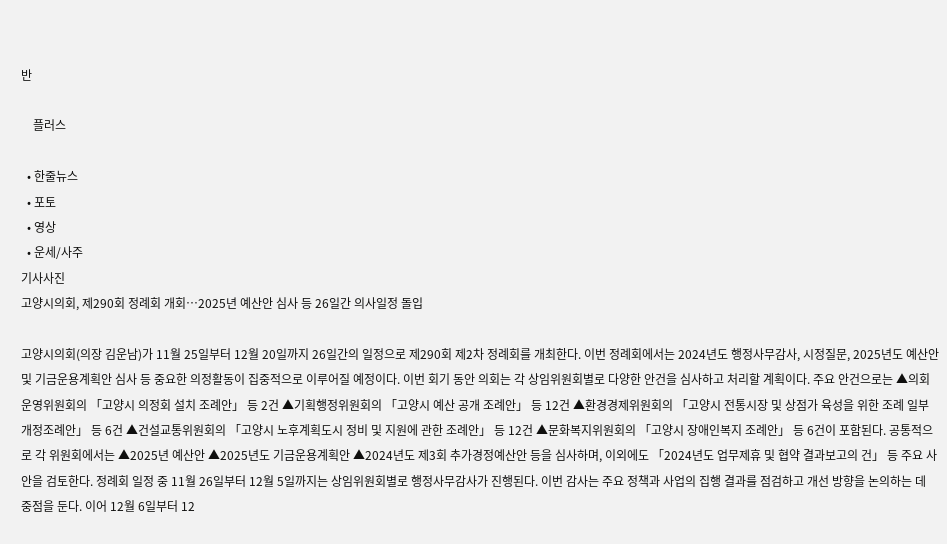반

    플러스

  • 한줄뉴스
  • 포토
  • 영상
  • 운세/사주
기사사진
고양시의회, 제290회 정례회 개회…2025년 예산안 심사 등 26일간 의사일정 돌입

고양시의회(의장 김운남)가 11월 25일부터 12월 20일까지 26일간의 일정으로 제290회 제2차 정례회를 개최한다. 이번 정례회에서는 2024년도 행정사무감사, 시정질문, 2025년도 예산안 및 기금운용계획안 심사 등 중요한 의정활동이 집중적으로 이루어질 예정이다. 이번 회기 동안 의회는 각 상임위원회별로 다양한 안건을 심사하고 처리할 계획이다. 주요 안건으로는 ▲의회운영위원회의 「고양시 의정회 설치 조례안」 등 2건 ▲기획행정위원회의 「고양시 예산 공개 조례안」 등 12건 ▲환경경제위원회의 「고양시 전통시장 및 상점가 육성을 위한 조례 일부개정조례안」 등 6건 ▲건설교통위원회의 「고양시 노후계획도시 정비 및 지원에 관한 조례안」 등 12건 ▲문화복지위원회의 「고양시 장애인복지 조례안」 등 6건이 포함된다. 공통적으로 각 위원회에서는 ▲2025년 예산안 ▲2025년도 기금운용계획안 ▲2024년도 제3회 추가경정예산안 등을 심사하며, 이외에도 「2024년도 업무제휴 및 협약 결과보고의 건」 등 주요 사안을 검토한다. 정례회 일정 중 11월 26일부터 12월 5일까지는 상임위원회별로 행정사무감사가 진행된다. 이번 감사는 주요 정책과 사업의 집행 결과를 점검하고 개선 방향을 논의하는 데 중점을 둔다. 이어 12월 6일부터 12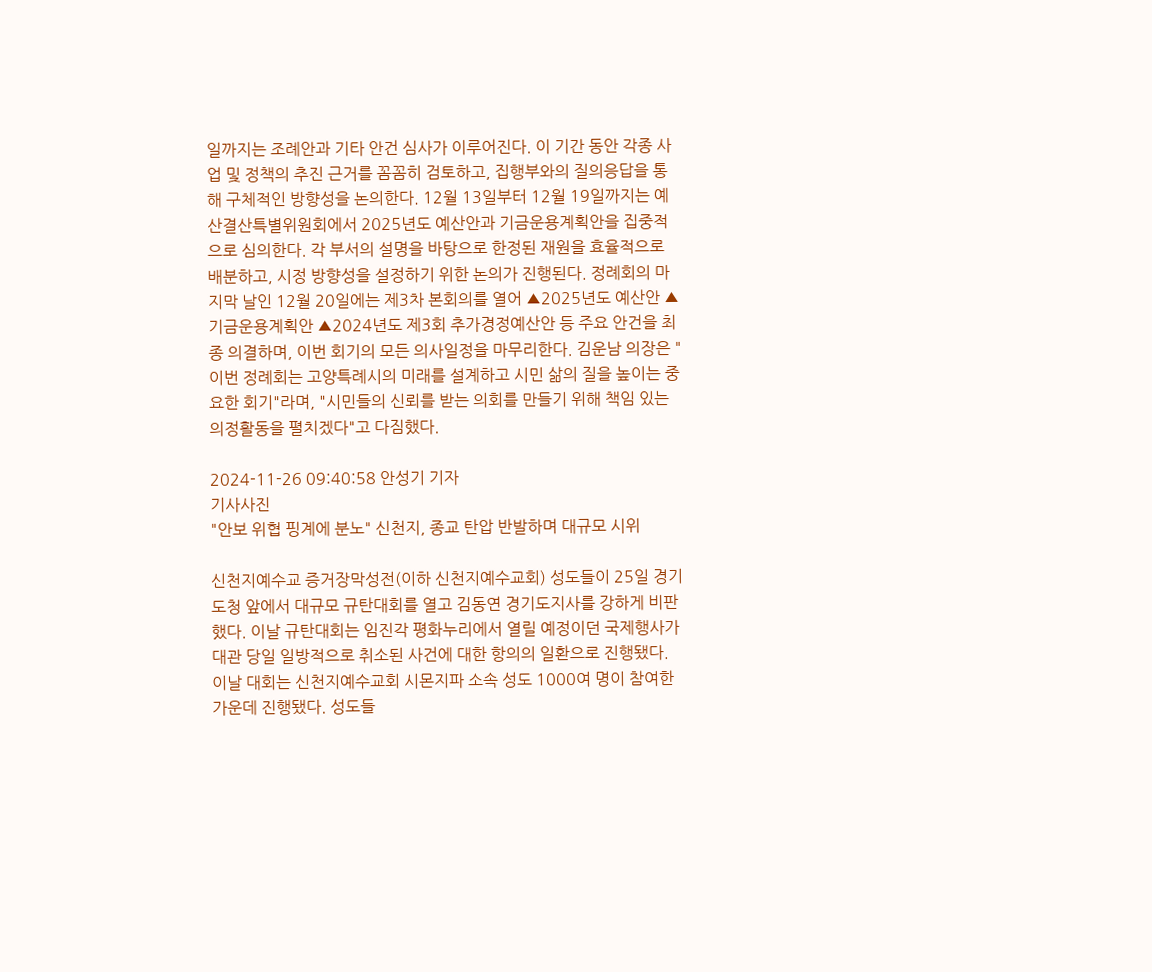일까지는 조례안과 기타 안건 심사가 이루어진다. 이 기간 동안 각종 사업 및 정책의 추진 근거를 꼼꼼히 검토하고, 집행부와의 질의응답을 통해 구체적인 방향성을 논의한다. 12월 13일부터 12월 19일까지는 예산결산특별위원회에서 2025년도 예산안과 기금운용계획안을 집중적으로 심의한다. 각 부서의 설명을 바탕으로 한정된 재원을 효율적으로 배분하고, 시정 방향성을 설정하기 위한 논의가 진행된다. 정례회의 마지막 날인 12월 20일에는 제3차 본회의를 열어 ▲2025년도 예산안 ▲기금운용계획안 ▲2024년도 제3회 추가경정예산안 등 주요 안건을 최종 의결하며, 이번 회기의 모든 의사일정을 마무리한다. 김운남 의장은 "이번 정례회는 고양특례시의 미래를 설계하고 시민 삶의 질을 높이는 중요한 회기"라며, "시민들의 신뢰를 받는 의회를 만들기 위해 책임 있는 의정활동을 펼치겠다"고 다짐했다.

2024-11-26 09:40:58 안성기 기자
기사사진
"안보 위협 핑계에 분노" 신천지, 종교 탄압 반발하며 대규모 시위

신천지예수교 증거장막성전(이하 신천지예수교회) 성도들이 25일 경기도청 앞에서 대규모 규탄대회를 열고 김동연 경기도지사를 강하게 비판했다. 이날 규탄대회는 임진각 평화누리에서 열릴 예정이던 국제행사가 대관 당일 일방적으로 취소된 사건에 대한 항의의 일환으로 진행됐다. 이날 대회는 신천지예수교회 시몬지파 소속 성도 1000여 명이 참여한 가운데 진행됐다. 성도들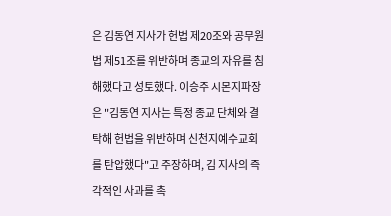은 김동연 지사가 헌법 제20조와 공무원법 제51조를 위반하며 종교의 자유를 침해했다고 성토했다. 이승주 시몬지파장은 "김동연 지사는 특정 종교 단체와 결탁해 헌법을 위반하며 신천지예수교회를 탄압했다"고 주장하며, 김 지사의 즉각적인 사과를 촉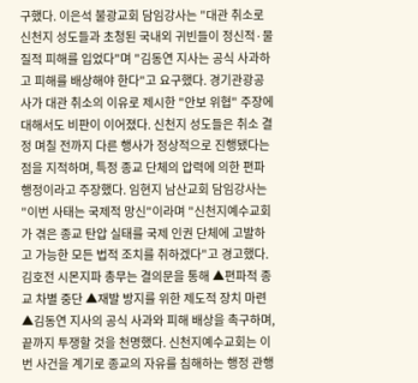구했다. 이은석 불광교회 담임강사는 "대관 취소로 신천지 성도들과 초청된 국내외 귀빈들이 정신적·물질적 피해를 입었다"며 "김동연 지사는 공식 사과하고 피해를 배상해야 한다"고 요구했다. 경기관광공사가 대관 취소의 이유로 제시한 "안보 위협" 주장에 대해서도 비판이 이어졌다. 신천지 성도들은 취소 결정 며칠 전까지 다른 행사가 정상적으로 진행됐다는 점을 지적하며, 특정 종교 단체의 압력에 의한 편파 행정이라고 주장했다. 임현지 남산교회 담임강사는 "이번 사태는 국제적 망신"이라며 "신천지예수교회가 겪은 종교 탄압 실태를 국제 인권 단체에 고발하고 가능한 모든 법적 조치를 취하겠다"고 경고했다. 김호전 시몬지파 총무는 결의문을 통해 ▲편파적 종교 차별 중단 ▲재발 방지를 위한 제도적 장치 마련 ▲김동연 지사의 공식 사과와 피해 배상을 촉구하며, 끝까지 투쟁할 것을 천명했다. 신천지예수교회는 이번 사건을 계기로 종교의 자유를 침해하는 행정 관행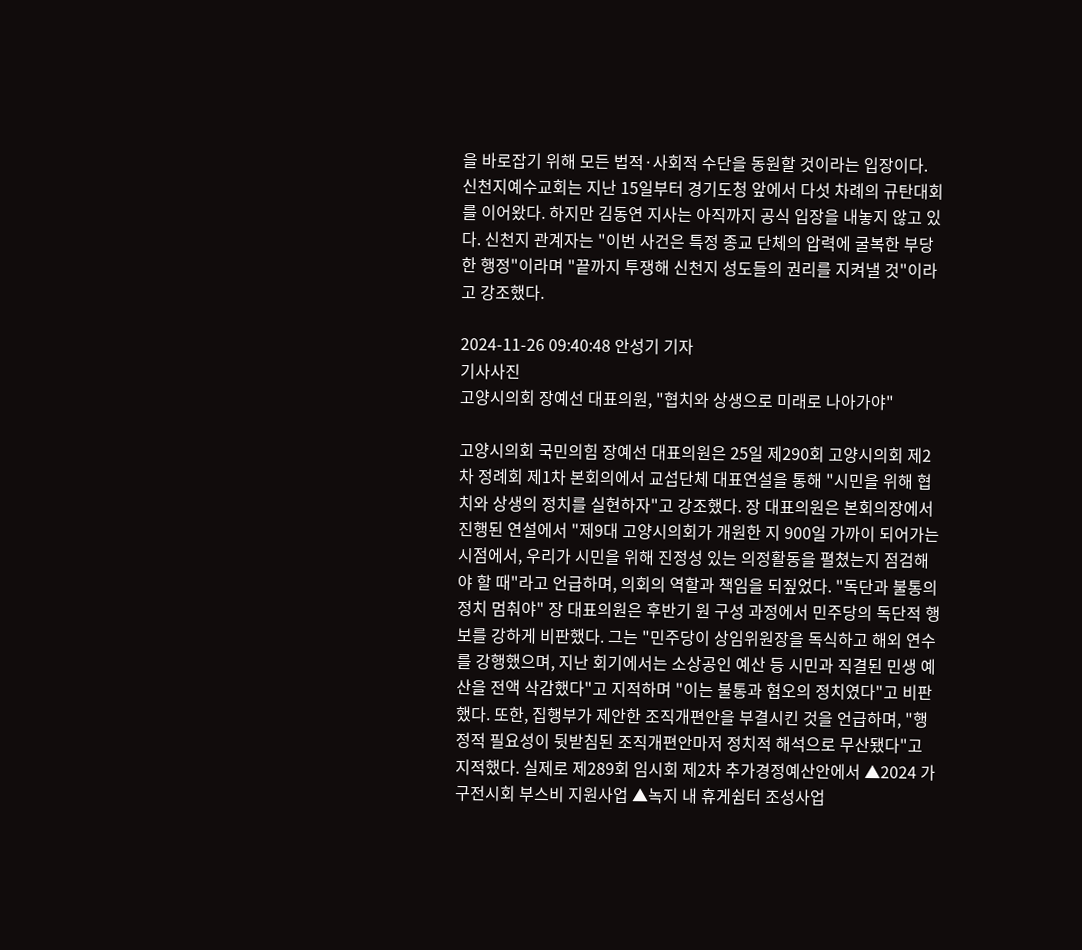을 바로잡기 위해 모든 법적·사회적 수단을 동원할 것이라는 입장이다. 신천지예수교회는 지난 15일부터 경기도청 앞에서 다섯 차례의 규탄대회를 이어왔다. 하지만 김동연 지사는 아직까지 공식 입장을 내놓지 않고 있다. 신천지 관계자는 "이번 사건은 특정 종교 단체의 압력에 굴복한 부당한 행정"이라며 "끝까지 투쟁해 신천지 성도들의 권리를 지켜낼 것"이라고 강조했다.

2024-11-26 09:40:48 안성기 기자
기사사진
고양시의회 장예선 대표의원, "협치와 상생으로 미래로 나아가야"

고양시의회 국민의힘 장예선 대표의원은 25일 제290회 고양시의회 제2차 정례회 제1차 본회의에서 교섭단체 대표연설을 통해 "시민을 위해 협치와 상생의 정치를 실현하자"고 강조했다. 장 대표의원은 본회의장에서 진행된 연설에서 "제9대 고양시의회가 개원한 지 900일 가까이 되어가는 시점에서, 우리가 시민을 위해 진정성 있는 의정활동을 펼쳤는지 점검해야 할 때"라고 언급하며, 의회의 역할과 책임을 되짚었다. "독단과 불통의 정치 멈춰야" 장 대표의원은 후반기 원 구성 과정에서 민주당의 독단적 행보를 강하게 비판했다. 그는 "민주당이 상임위원장을 독식하고 해외 연수를 강행했으며, 지난 회기에서는 소상공인 예산 등 시민과 직결된 민생 예산을 전액 삭감했다"고 지적하며 "이는 불통과 혐오의 정치였다"고 비판했다. 또한, 집행부가 제안한 조직개편안을 부결시킨 것을 언급하며, "행정적 필요성이 뒷받침된 조직개편안마저 정치적 해석으로 무산됐다"고 지적했다. 실제로 제289회 임시회 제2차 추가경정예산안에서 ▲2024 가구전시회 부스비 지원사업 ▲녹지 내 휴게쉼터 조성사업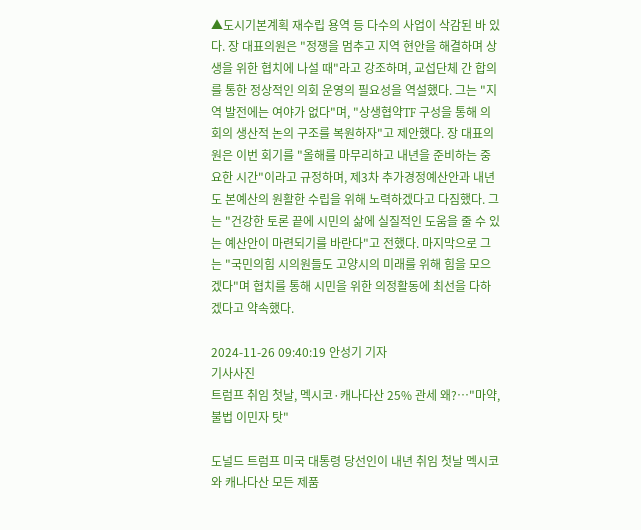▲도시기본계획 재수립 용역 등 다수의 사업이 삭감된 바 있다. 장 대표의원은 "정쟁을 멈추고 지역 현안을 해결하며 상생을 위한 협치에 나설 때"라고 강조하며, 교섭단체 간 합의를 통한 정상적인 의회 운영의 필요성을 역설했다. 그는 "지역 발전에는 여야가 없다"며, "상생협약TF 구성을 통해 의회의 생산적 논의 구조를 복원하자"고 제안했다. 장 대표의원은 이번 회기를 "올해를 마무리하고 내년을 준비하는 중요한 시간"이라고 규정하며, 제3차 추가경정예산안과 내년도 본예산의 원활한 수립을 위해 노력하겠다고 다짐했다. 그는 "건강한 토론 끝에 시민의 삶에 실질적인 도움을 줄 수 있는 예산안이 마련되기를 바란다"고 전했다. 마지막으로 그는 "국민의힘 시의원들도 고양시의 미래를 위해 힘을 모으겠다"며 협치를 통해 시민을 위한 의정활동에 최선을 다하겠다고 약속했다.

2024-11-26 09:40:19 안성기 기자
기사사진
트럼프 취임 첫날, 멕시코·캐나다산 25% 관세 왜?…"마약, 불법 이민자 탓"

도널드 트럼프 미국 대통령 당선인이 내년 취임 첫날 멕시코와 캐나다산 모든 제품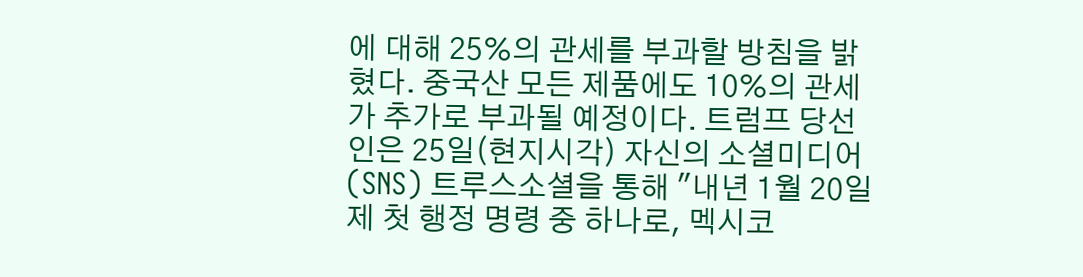에 대해 25%의 관세를 부과할 방침을 밝혔다. 중국산 모든 제품에도 10%의 관세가 추가로 부과될 예정이다. 트럼프 당선인은 25일(현지시각) 자신의 소셜미디어(SNS) 트루스소셜을 통해 "내년 1월 20일 제 첫 행정 명령 중 하나로, 멕시코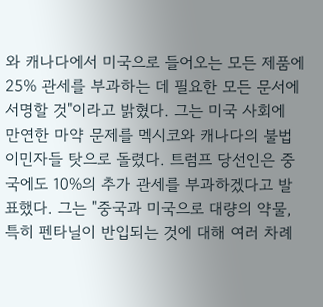와 캐나다에서 미국으로 들어오는 모든 제품에 25% 관세를 부과하는 데 필요한 모든 문서에 서명할 것"이라고 밝혔다. 그는 미국 사회에 만연한 마약 문제를 멕시코와 캐나다의 불법 이민자들 탓으로 돌렸다. 트럼프 당선인은 중국에도 10%의 추가 관세를 부과하겠다고 발표했다. 그는 "중국과 미국으로 대량의 약물, 특히 펜타닐이 반입되는 것에 대해 여러 차례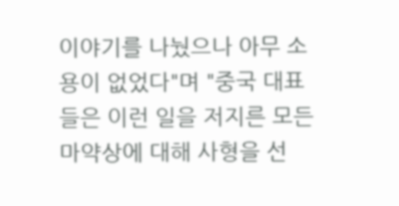이야기를 나눴으나 아무 소용이 없었다"며 "중국 대표들은 이런 일을 저지른 모든 마약상에 대해 사형을 선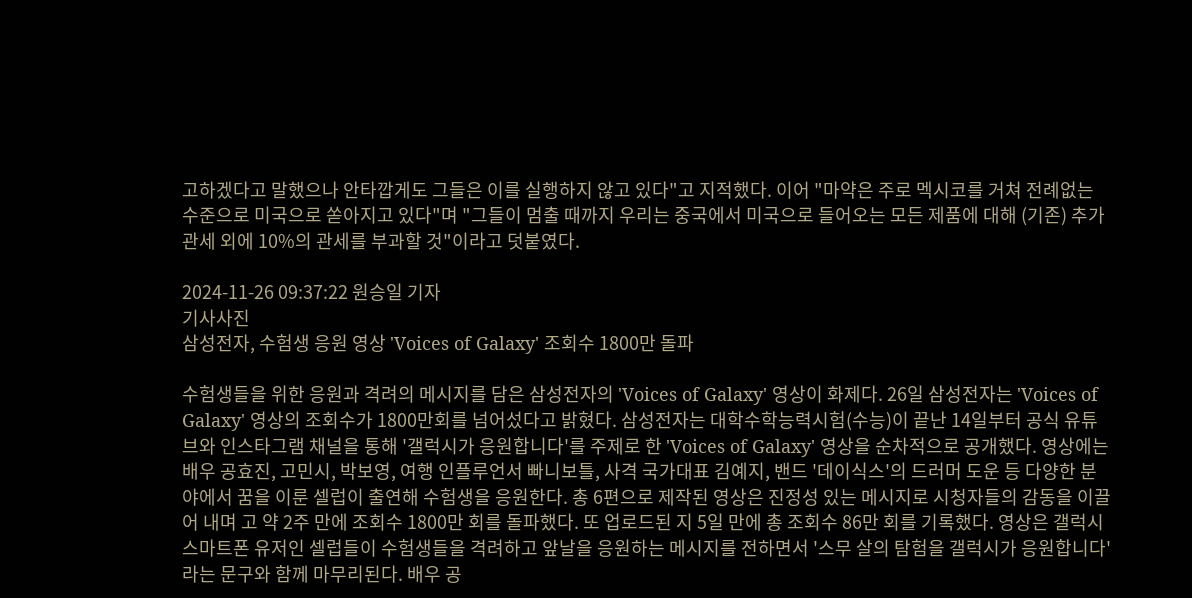고하겠다고 말했으나 안타깝게도 그들은 이를 실행하지 않고 있다"고 지적했다. 이어 "마약은 주로 멕시코를 거쳐 전례없는 수준으로 미국으로 쏟아지고 있다"며 "그들이 멈출 때까지 우리는 중국에서 미국으로 들어오는 모든 제품에 대해 (기존) 추가 관세 외에 10%의 관세를 부과할 것"이라고 덧붙였다.

2024-11-26 09:37:22 원승일 기자
기사사진
삼성전자, 수험생 응원 영상 'Voices of Galaxy' 조회수 1800만 돌파

수험생들을 위한 응원과 격려의 메시지를 담은 삼성전자의 'Voices of Galaxy' 영상이 화제다. 26일 삼성전자는 'Voices of Galaxy' 영상의 조회수가 1800만회를 넘어섰다고 밝혔다. 삼성전자는 대학수학능력시험(수능)이 끝난 14일부터 공식 유튜브와 인스타그램 채널을 통해 '갤럭시가 응원합니다'를 주제로 한 'Voices of Galaxy' 영상을 순차적으로 공개했다. 영상에는 배우 공효진, 고민시, 박보영, 여행 인플루언서 빠니보틀, 사격 국가대표 김예지, 밴드 '데이식스'의 드러머 도운 등 다양한 분야에서 꿈을 이룬 셀럽이 출연해 수험생을 응원한다. 총 6편으로 제작된 영상은 진정성 있는 메시지로 시청자들의 감동을 이끌어 내며 고 약 2주 만에 조회수 1800만 회를 돌파했다. 또 업로드된 지 5일 만에 총 조회수 86만 회를 기록했다. 영상은 갤럭시 스마트폰 유저인 셀럽들이 수험생들을 격려하고 앞날을 응원하는 메시지를 전하면서 '스무 살의 탐험을 갤럭시가 응원합니다' 라는 문구와 함께 마무리된다. 배우 공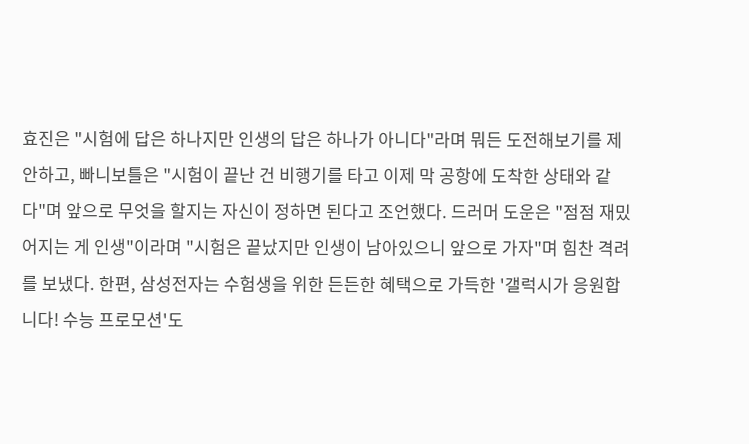효진은 "시험에 답은 하나지만 인생의 답은 하나가 아니다"라며 뭐든 도전해보기를 제안하고, 빠니보틀은 "시험이 끝난 건 비행기를 타고 이제 막 공항에 도착한 상태와 같다"며 앞으로 무엇을 할지는 자신이 정하면 된다고 조언했다. 드러머 도운은 "점점 재밌어지는 게 인생"이라며 "시험은 끝났지만 인생이 남아있으니 앞으로 가자"며 힘찬 격려를 보냈다. 한편, 삼성전자는 수험생을 위한 든든한 혜택으로 가득한 '갤럭시가 응원합니다! 수능 프로모션'도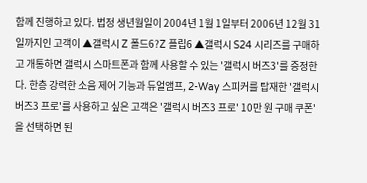함께 진행하고 있다. 법정 생년월일이 2004년 1월 1일부터 2006년 12월 31일까지인 고객이 ▲갤럭시 Z 폴드6?Z 플립6 ▲갤럭시 S24 시리즈를 구매하고 개통하면 갤럭시 스마트폰과 함께 사용할 수 있는 '갤럭시 버즈3'를 증정한다. 한층 강력한 소음 제어 기능과 듀얼앰프, 2-Way 스피커를 탑재한 '갤럭시 버즈3 프로'를 사용하고 싶은 고객은 '갤럭시 버즈3 프로' 10만 원 구매 쿠폰'을 선택하면 된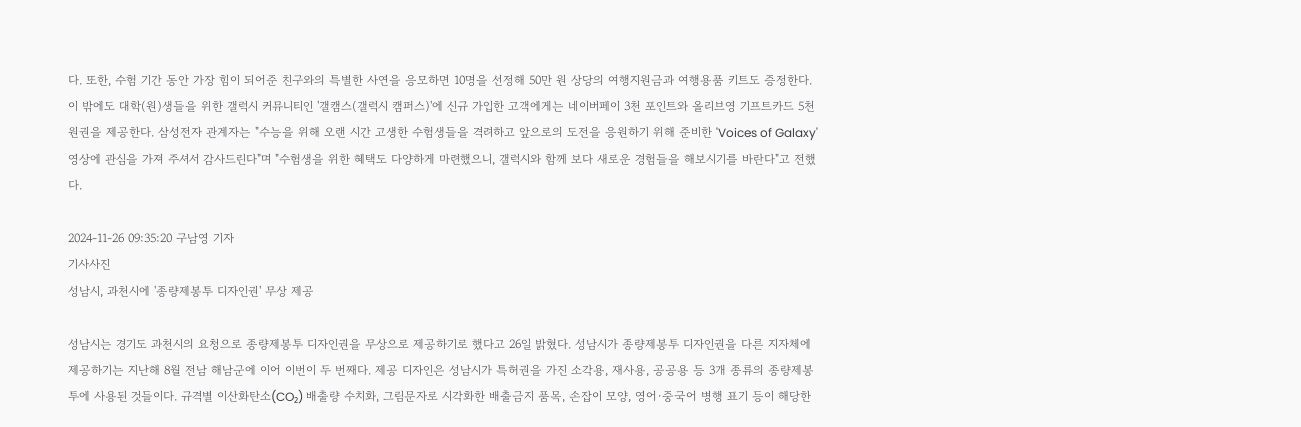다. 또한, 수험 기간 동안 가장 힘이 되어준 친구와의 특별한 사연을 응모하면 10명을 선정해 50만 원 상당의 여행지원금과 여행용품 키트도 증정한다. 이 밖에도 대학(원)생들을 위한 갤럭시 커뮤니티인 '갤캠스(갤럭시 캠퍼스)'에 신규 가입한 고객에게는 네이버페이 3천 포인트와 올리브영 기프트카드 5천원권을 제공한다. 삼성전자 관계자는 "수능을 위해 오랜 시간 고생한 수험생들을 격려하고 앞으로의 도전을 응원하기 위해 준비한 'Voices of Galaxy' 영상에 관심을 가져 주셔서 감사드린다"며 "수험생을 위한 혜택도 다양하게 마련했으니, 갤럭시와 함께 보다 새로운 경험들을 해보시기를 바란다"고 전했다.

2024-11-26 09:35:20 구남영 기자
기사사진
성남시, 과천시에 '종량제봉투 디자인권' 무상 제공

성남시는 경기도 과천시의 요청으로 종량제봉투 디자인권을 무상으로 제공하기로 했다고 26일 밝혔다. 성남시가 종량제봉투 디자인권을 다른 지자체에 제공하기는 지난해 8월 전남 해남군에 이어 이번이 두 번째다. 제공 디자인은 성남시가 특허권을 가진 소각용, 재사용, 공공용 등 3개 종류의 종량제봉투에 사용된 것들이다. 규격별 이산화탄소(CO₂) 배출량 수치화, 그림문자로 시각화한 배출금지 품목, 손잡이 모양, 영어·중국어 병행 표기 등이 해당한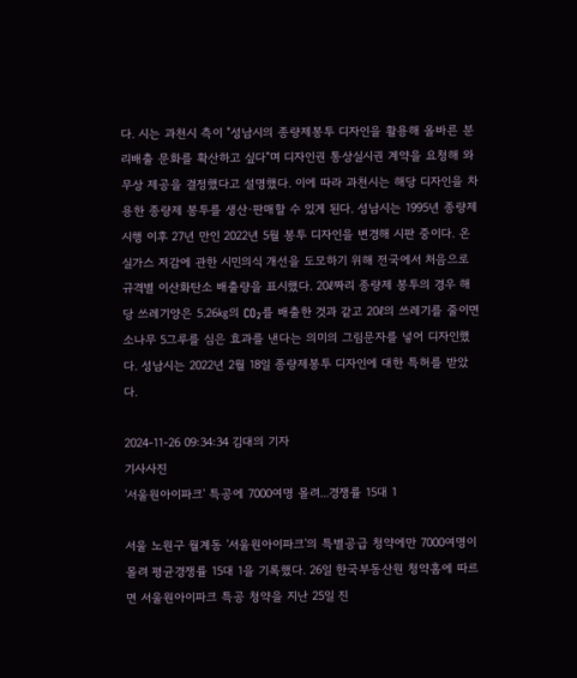다. 시는 과천시 측이 "성남시의 종량제봉투 디자인을 활용해 올바른 분리배출 문화를 확산하고 싶다"며 디자인권 통상실시권 계약을 요청해 와 무상 제공을 결정했다고 설명했다. 이에 따라 과천시는 해당 디자인을 차용한 종량제 봉투를 생산·판매할 수 있게 된다. 성남시는 1995년 종량제 시행 이후 27년 만인 2022년 5월 봉투 디자인을 변경해 시판 중이다. 온실가스 저감에 관한 시민의식 개선을 도모하기 위해 전국에서 처음으로 규격별 이산화탄소 배출량을 표시했다. 20ℓ짜리 종량제 봉투의 경우 해당 쓰레기양은 5.26㎏의 CO₂를 배출한 것과 같고 20ℓ의 쓰레기를 줄이면 소나무 5그루를 심은 효과를 낸다는 의미의 그림문자를 넣어 디자인했다. 성남시는 2022년 2월 18일 종량제봉투 디자인에 대한 특허를 받았다.

2024-11-26 09:34:34 김대의 기자
기사사진
'서울원아이파크' 특공에 7000여명 몰려...경쟁률 15대 1

서울 노원구 월계동 '서울원아이파크'의 특별공급 청약에만 7000여명이 몰려 평균경쟁률 15대 1을 기록했다. 26일 한국부동산원 청약홈에 따르면 서울원아이파크 특공 청약을 지난 25일 진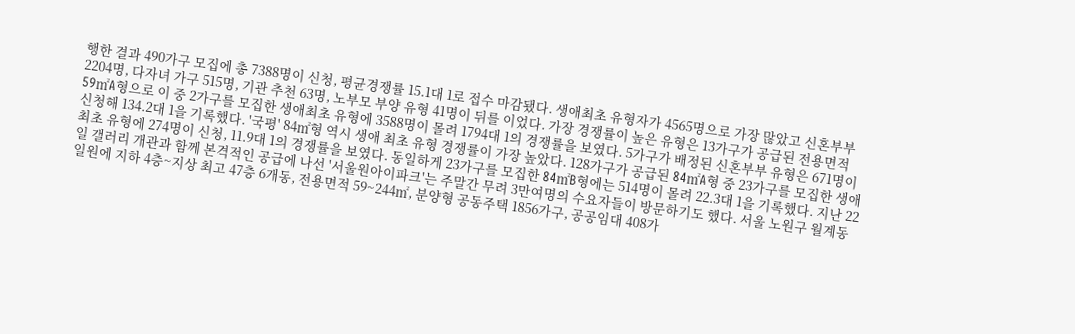행한 결과 490가구 모집에 총 7388명이 신청, 평균경쟁률 15.1대 1로 접수 마감됐다. 생애최초 유형자가 4565명으로 가장 많았고 신혼부부 2204명, 다자녀 가구 515명, 기관 추천 63명, 노부모 부양 유형 41명이 뒤를 이었다. 가장 경쟁률이 높은 유형은 13가구가 공급된 전용면적 59㎡A형으로 이 중 2가구를 모집한 생애최초 유형에 3588명이 몰려 1794대 1의 경쟁률을 보였다. 5가구가 배정된 신혼부부 유형은 671명이 신청해 134.2대 1을 기록했다. '국평' 84㎡형 역시 생애 최초 유형 경쟁률이 가장 높았다. 128가구가 공급된 84㎡A형 중 23가구를 모집한 생애최초 유형에 274명이 신청, 11.9대 1의 경쟁률을 보였다. 동일하게 23가구를 모집한 84㎡B형에는 514명이 몰려 22.3대 1을 기록했다. 지난 22일 갤러리 개관과 함께 본격적인 공급에 나선 '서울원아이파크'는 주말간 무려 3만여명의 수요자들이 방문하기도 했다. 서울 노원구 월계동 일원에 지하 4층~지상 최고 47층 6개동, 전용면적 59~244㎡, 분양형 공동주택 1856가구, 공공임대 408가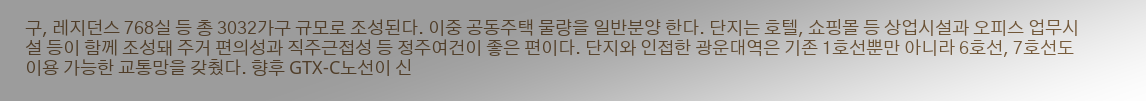구, 레지던스 768실 등 총 3032가구 규모로 조성된다. 이중 공동주택 물량을 일반분양 한다. 단지는 호텔, 쇼핑몰 등 상업시설과 오피스 업무시설 등이 함께 조성돼 주거 편의성과 직주근접성 등 정주여건이 좋은 편이다. 단지와 인접한 광운대역은 기존 1호선뿐만 아니라 6호선, 7호선도 이용 가능한 교통망을 갖췄다. 향후 GTX-C노선이 신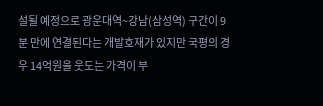설될 예정으로 광운대역~강남(삼성역) 구간이 9분 만에 연결된다는 개발호재가 있지만 국평의 경우 14억원을 웃도는 가격이 부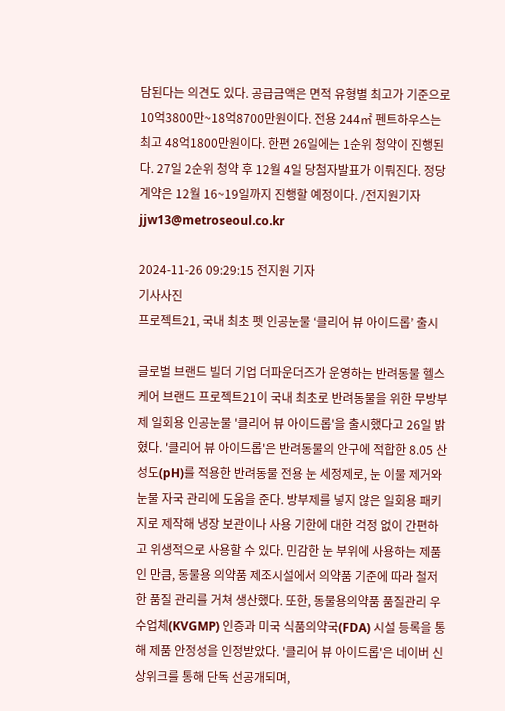담된다는 의견도 있다. 공급금액은 면적 유형별 최고가 기준으로 10억3800만~18억8700만원이다. 전용 244㎡ 펜트하우스는 최고 48억1800만원이다. 한편 26일에는 1순위 청약이 진행된다. 27일 2순위 청약 후 12월 4일 당첨자발표가 이뤄진다. 정당계약은 12월 16~19일까지 진행할 예정이다. /전지원기자 jjw13@metroseoul.co.kr

2024-11-26 09:29:15 전지원 기자
기사사진
프로젝트21, 국내 최초 펫 인공눈물 ‘클리어 뷰 아이드롭’ 출시

글로벌 브랜드 빌더 기업 더파운더즈가 운영하는 반려동물 헬스케어 브랜드 프로젝트21이 국내 최초로 반려동물을 위한 무방부제 일회용 인공눈물 '클리어 뷰 아이드롭'을 출시했다고 26일 밝혔다. '클리어 뷰 아이드롭'은 반려동물의 안구에 적합한 8.05 산성도(pH)를 적용한 반려동물 전용 눈 세정제로, 눈 이물 제거와 눈물 자국 관리에 도움을 준다. 방부제를 넣지 않은 일회용 패키지로 제작해 냉장 보관이나 사용 기한에 대한 걱정 없이 간편하고 위생적으로 사용할 수 있다. 민감한 눈 부위에 사용하는 제품인 만큼, 동물용 의약품 제조시설에서 의약품 기준에 따라 철저한 품질 관리를 거쳐 생산했다. 또한, 동물용의약품 품질관리 우수업체(KVGMP) 인증과 미국 식품의약국(FDA) 시설 등록을 통해 제품 안정성을 인정받았다. '클리어 뷰 아이드롭'은 네이버 신상위크를 통해 단독 선공개되며,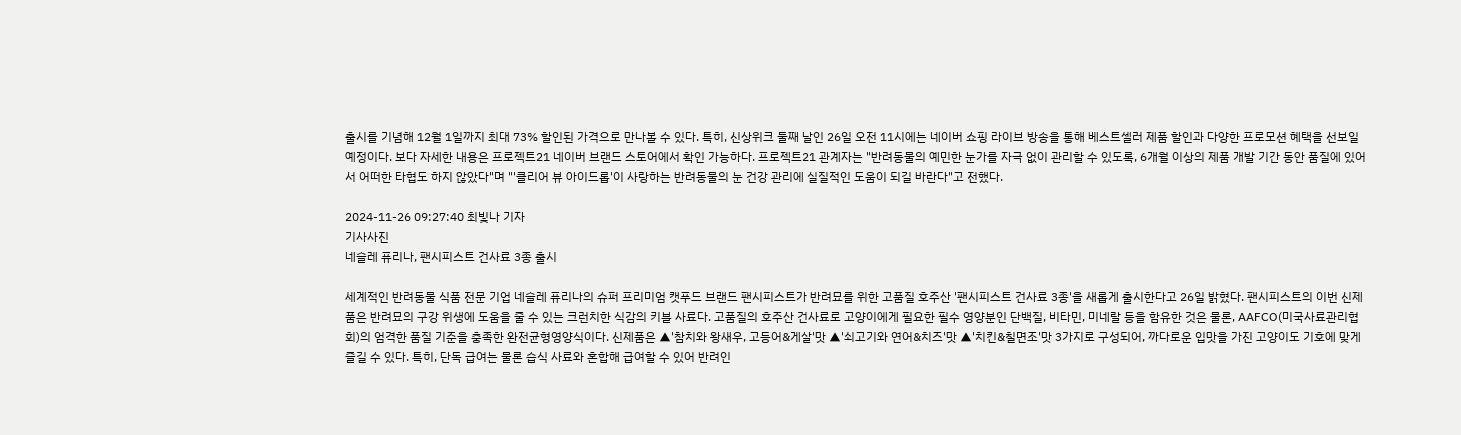출시를 기념해 12월 1일까지 최대 73% 할인된 가격으로 만나볼 수 있다. 특히, 신상위크 둘째 날인 26일 오전 11시에는 네이버 쇼핑 라이브 방송을 통해 베스트셀러 제품 할인과 다양한 프로모션 혜택을 선보일 예정이다. 보다 자세한 내용은 프로젝트21 네이버 브랜드 스토어에서 확인 가능하다. 프로젝트21 관계자는 "반려동물의 예민한 눈가를 자극 없이 관리할 수 있도록, 6개월 이상의 제품 개발 기간 동안 품질에 있어서 어떠한 타협도 하지 않았다"며 "'클리어 뷰 아이드롭'이 사랑하는 반려동물의 눈 건강 관리에 실질적인 도움이 되길 바란다"고 전했다.

2024-11-26 09:27:40 최빛나 기자
기사사진
네슬레 퓨리나, 팬시피스트 건사료 3종 출시

세계적인 반려동물 식품 전문 기업 네슬레 퓨리나의 슈퍼 프리미엄 캣푸드 브랜드 팬시피스트가 반려묘를 위한 고품질 호주산 '팬시피스트 건사료 3종'을 새롭게 출시한다고 26일 밝혔다. 팬시피스트의 이번 신제품은 반려묘의 구강 위생에 도움을 줄 수 있는 크런치한 식감의 키블 사료다. 고품질의 호주산 건사료로 고양이에게 필요한 필수 영양분인 단백질, 비타민, 미네랄 등을 함유한 것은 물론, AAFCO(미국사료관리협회)의 엄격한 품질 기준을 충족한 완전균형영양식이다. 신제품은 ▲'참치와 왕새우, 고등어&게살'맛 ▲'쇠고기와 연어&치즈'맛 ▲'치킨&칠면조'맛 3가지로 구성되어, 까다로운 입맛을 가진 고양이도 기호에 맞게 즐길 수 있다. 특히, 단독 급여는 물론 습식 사료와 혼합해 급여할 수 있어 반려인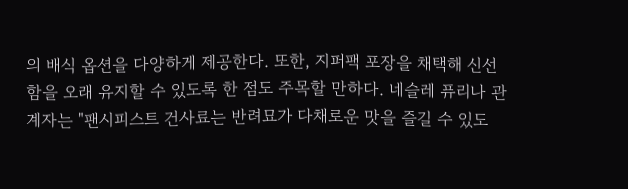의 배식 옵션을 다양하게 제공한다. 또한, 지퍼팩 포장을 채택해 신선함을 오래 유지할 수 있도록 한 점도 주목할 만하다. 네슬레 퓨리나 관계자는 "팬시피스트 건사료는 반려묘가 다채로운 맛을 즐길 수 있도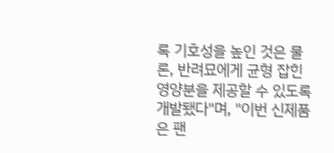록 기호성을 높인 것은 물론, 반려묘에게 균형 잡힌 영양분을 제공할 수 있도록 개발됐다"며, "이번 신제품은 팬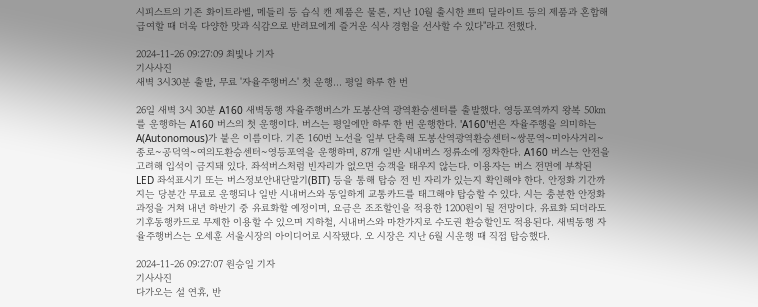시피스트의 기존 화이트라벨, 메들리 등 습식 캔 제품은 물론, 지난 10월 출시한 쁘띠 딜라이트 등의 제품과 혼합해 급여할 때 더욱 다양한 맛과 식감으로 반려묘에게 즐거운 식사 경험을 선사할 수 있다"라고 전했다.

2024-11-26 09:27:09 최빛나 기자
기사사진
새벽 3시30분 출발, 무료 '자율주행버스' 첫 운행… 평일 하루 한 번

26일 새벽 3시 30분 A160 새벽동행 자율주행버스가 도봉산역 광역환승센터를 출발했다. 영등포역까지 왕복 50㎞를 운행하는 A160 버스의 첫 운행이다. 버스는 평일에만 하루 한 번 운행한다. 'A160'번은 자율주행을 의미하는 A(Autonomous)가 붙은 이름이다. 기존 160번 노선을 일부 단축해 도봉산역광역환승센터~쌍문역~미아사거리~종로~공덕역~여의도환승센터~영등포역을 운행하며, 87개 일반 시내버스 정류소에 정차한다. A160 버스는 안전을 고려해 입석이 금지돼 있다. 좌석버스처럼 빈자리가 없으면 승객을 태우지 않는다. 이용자는 버스 전면에 부착된 LED 좌석표시기 또는 버스정보안내단말기(BIT) 등을 통해 탑승 전 빈 자리가 있는지 확인해야 한다. 안정화 기간까지는 당분간 무료로 운행되나 일반 시내버스와 동일하게 교통카드를 태그해야 탑승할 수 있다. 시는 충분한 안정화 과정을 거쳐 내년 하반기 중 유료화할 예정이며, 요금은 조조할인을 적용한 1200원이 될 전망이다. 유료화 되더라도 기후동행카드로 무제한 이용할 수 있으며 지하철, 시내버스와 마찬가지로 수도권 환승할인도 적용된다. 새벽동행 자율주행버스는 오세훈 서울시장의 아이디어로 시작됐다. 오 시장은 지난 6월 시운행 때 직접 탑승했다.

2024-11-26 09:27:07 원승일 기자
기사사진
다가오는 설 연휴, 반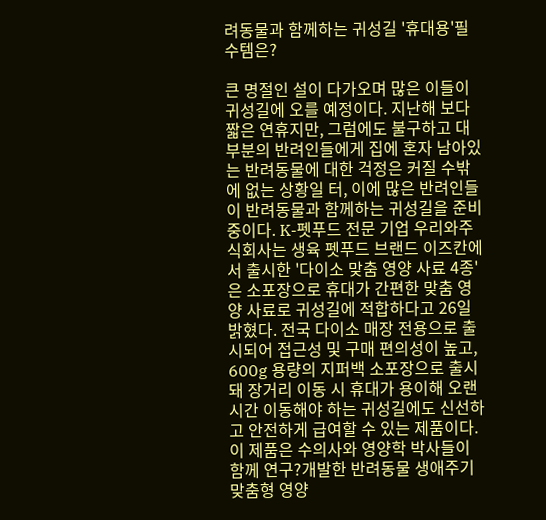려동물과 함께하는 귀성길 '휴대용'필수템은?

큰 명절인 설이 다가오며 많은 이들이 귀성길에 오를 예정이다. 지난해 보다 짧은 연휴지만, 그럼에도 불구하고 대부분의 반려인들에게 집에 혼자 남아있는 반려동물에 대한 걱정은 커질 수밖에 없는 상황일 터, 이에 많은 반려인들이 반려동물과 함께하는 귀성길을 준비중이다. K-펫푸드 전문 기업 우리와주식회사는 생육 펫푸드 브랜드 이즈칸에서 출시한 '다이소 맞춤 영양 사료 4종'은 소포장으로 휴대가 간편한 맞춤 영양 사료로 귀성길에 적합하다고 26일 밝혔다. 전국 다이소 매장 전용으로 출시되어 접근성 및 구매 편의성이 높고, 600g 용량의 지퍼백 소포장으로 출시돼 장거리 이동 시 휴대가 용이해 오랜 시간 이동해야 하는 귀성길에도 신선하고 안전하게 급여할 수 있는 제품이다. 이 제품은 수의사와 영양학 박사들이 함께 연구?개발한 반려동물 생애주기 맞춤형 영양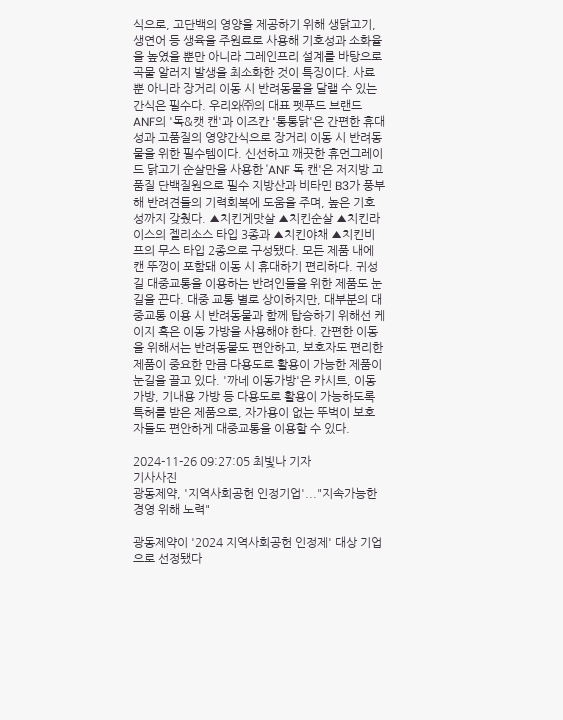식으로, 고단백의 영양을 제공하기 위해 생닭고기, 생연어 등 생육을 주원료로 사용해 기호성과 소화율을 높였을 뿐만 아니라 그레인프리 설계를 바탕으로 곡물 알러지 발생을 최소화한 것이 특징이다. 사료뿐 아니라 장거리 이동 시 반려동물을 달랠 수 있는 간식은 필수다. 우리와㈜의 대표 펫푸드 브랜드 ANF의 '독&캣 캔'과 이즈칸 '통통닭'은 간편한 휴대성과 고품질의 영양간식으로 장거리 이동 시 반려동물을 위한 필수템이다. 신선하고 깨끗한 휴먼그레이드 닭고기 순살만을 사용한 'ANF 독 캔'은 저지방 고품질 단백질원으로 필수 지방산과 비타민 B3가 풍부해 반려견들의 기력회복에 도움을 주며, 높은 기호성까지 갖췄다. ▲치킨게맛살 ▲치킨순살 ▲치킨라이스의 젤리소스 타입 3종과 ▲치킨야채 ▲치킨비프의 무스 타입 2종으로 구성됐다. 모든 제품 내에 캔 뚜껑이 포함돼 이동 시 휴대하기 편리하다. 귀성길 대중교통을 이용하는 반려인들을 위한 제품도 눈길을 끈다. 대중 교통 별로 상이하지만, 대부분의 대중교통 이용 시 반려동물과 함께 탑승하기 위해선 케이지 혹은 이동 가방을 사용해야 한다. 간편한 이동을 위해서는 반려동물도 편안하고, 보호자도 편리한 제품이 중요한 만큼 다용도로 활용이 가능한 제품이 눈길을 끌고 있다. '까네 이동가방'은 카시트, 이동 가방, 기내용 가방 등 다용도로 활용이 가능하도록 특허를 받은 제품으로, 자가용이 없는 뚜벅이 보호자들도 편안하게 대중교통을 이용할 수 있다.

2024-11-26 09:27:05 최빛나 기자
기사사진
광동제약, '지역사회공헌 인정기업'..."지속가능한 경영 위해 노력"

광동제약이 '2024 지역사회공헌 인정제' 대상 기업으로 선정됐다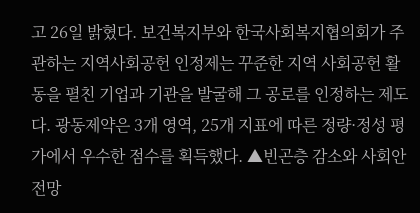고 26일 밝혔다. 보건복지부와 한국사회복지협의회가 주관하는 지역사회공헌 인정제는 꾸준한 지역 사회공헌 활동을 펼친 기업과 기관을 발굴해 그 공로를 인정하는 제도다. 광동제약은 3개 영역, 25개 지표에 따른 정량·정성 평가에서 우수한 점수를 획득했다. ▲빈곤층 감소와 사회안전망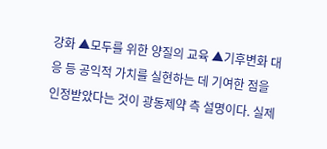강화 ▲모두를 위한 양질의 교육 ▲기후변화 대응 등 공익적 가치를 실현하는 데 기여한 점을 인정받았다는 것이 광동제약 측 설명이다. 실제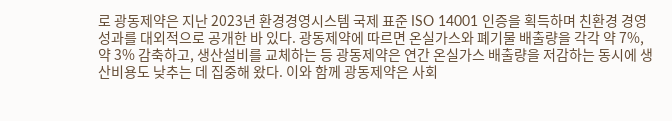로 광동제약은 지난 2023년 환경경영시스템 국제 표준 ISO 14001 인증을 획득하며 친환경 경영 성과를 대외적으로 공개한 바 있다. 광동제약에 따르면 온실가스와 폐기물 배출량을 각각 약 7%, 약 3% 감축하고, 생산설비를 교체하는 등 광동제약은 연간 온실가스 배출량을 저감하는 동시에 생산비용도 낮추는 데 집중해 왔다. 이와 함께 광동제약은 사회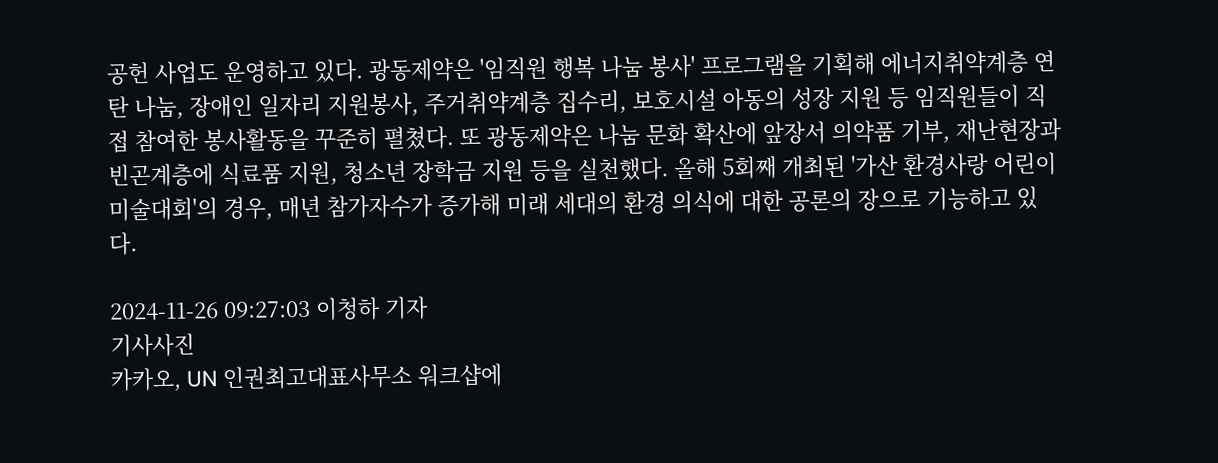공헌 사업도 운영하고 있다. 광동제약은 '임직원 행복 나눔 봉사' 프로그램을 기획해 에너지취약계층 연탄 나눔, 장애인 일자리 지원봉사, 주거취약계층 집수리, 보호시설 아동의 성장 지원 등 임직원들이 직접 참여한 봉사활동을 꾸준히 펼쳤다. 또 광동제약은 나눔 문화 확산에 앞장서 의약품 기부, 재난현장과 빈곤계층에 식료품 지원, 청소년 장학금 지원 등을 실천했다. 올해 5회째 개최된 '가산 환경사랑 어린이 미술대회'의 경우, 매년 참가자수가 증가해 미래 세대의 환경 의식에 대한 공론의 장으로 기능하고 있다.

2024-11-26 09:27:03 이청하 기자
기사사진
카카오, UN 인권최고대표사무소 워크샵에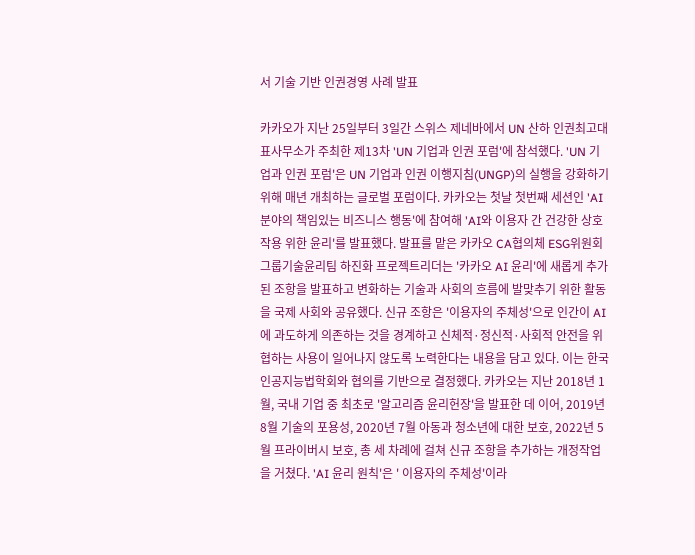서 기술 기반 인권경영 사례 발표

카카오가 지난 25일부터 3일간 스위스 제네바에서 UN 산하 인권최고대표사무소가 주최한 제13차 'UN 기업과 인권 포럼'에 참석했다. 'UN 기업과 인권 포럼'은 UN 기업과 인권 이행지침(UNGP)의 실행을 강화하기 위해 매년 개최하는 글로벌 포럼이다. 카카오는 첫날 첫번째 세션인 'AI 분야의 책임있는 비즈니스 행동'에 참여해 'AI와 이용자 간 건강한 상호작용 위한 윤리'를 발표했다. 발표를 맡은 카카오 CA협의체 ESG위원회 그룹기술윤리팀 하진화 프로젝트리더는 '카카오 AI 윤리'에 새롭게 추가된 조항을 발표하고 변화하는 기술과 사회의 흐름에 발맞추기 위한 활동을 국제 사회와 공유했다. 신규 조항은 '이용자의 주체성'으로 인간이 AI에 과도하게 의존하는 것을 경계하고 신체적·정신적·사회적 안전을 위협하는 사용이 일어나지 않도록 노력한다는 내용을 담고 있다. 이는 한국인공지능법학회와 협의를 기반으로 결정했다. 카카오는 지난 2018년 1월, 국내 기업 중 최초로 '알고리즘 윤리헌장'을 발표한 데 이어, 2019년 8월 기술의 포용성, 2020년 7월 아동과 청소년에 대한 보호, 2022년 5월 프라이버시 보호, 총 세 차례에 걸쳐 신규 조항을 추가하는 개정작업을 거쳤다. 'AI 윤리 원칙'은 ' 이용자의 주체성'이라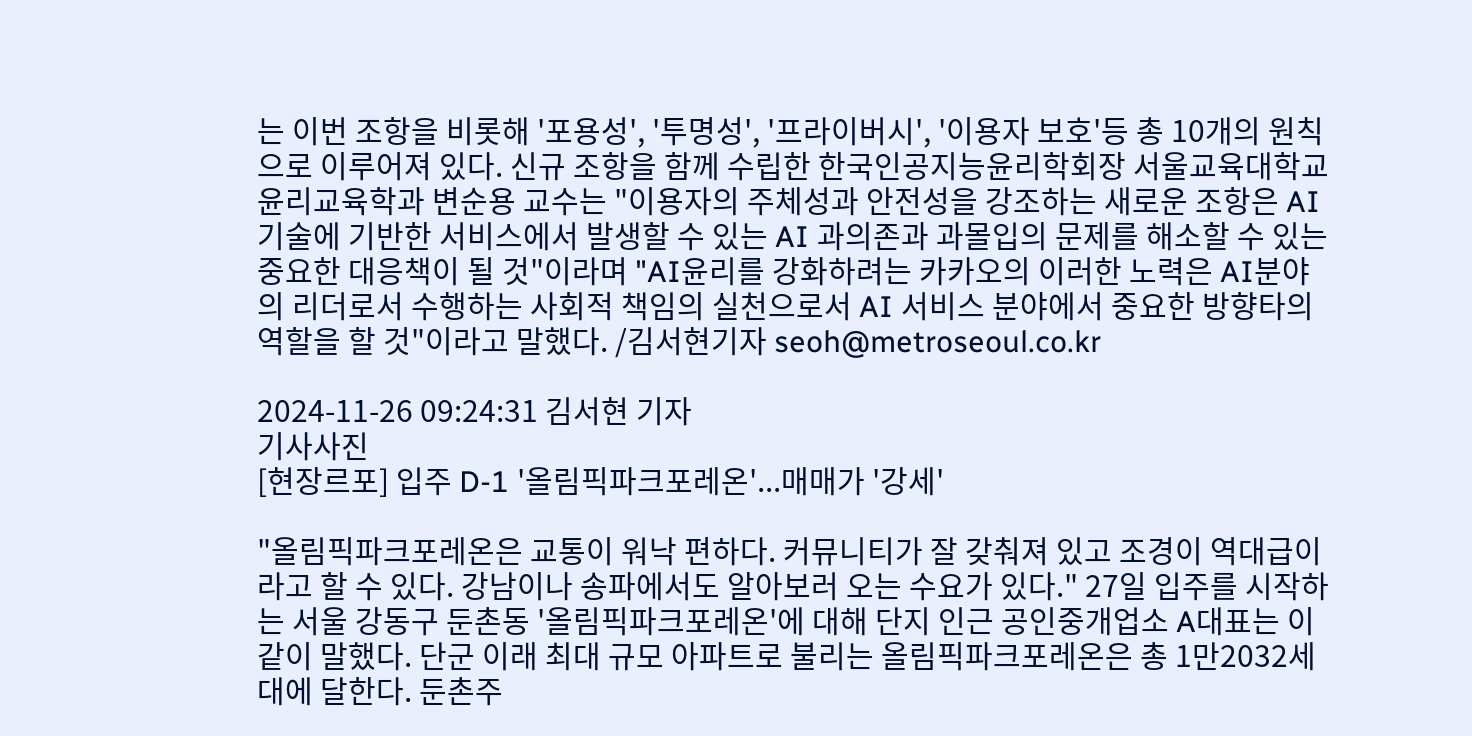는 이번 조항을 비롯해 '포용성', '투명성', '프라이버시', '이용자 보호'등 총 10개의 원칙으로 이루어져 있다. 신규 조항을 함께 수립한 한국인공지능윤리학회장 서울교육대학교 윤리교육학과 변순용 교수는 "이용자의 주체성과 안전성을 강조하는 새로운 조항은 AI 기술에 기반한 서비스에서 발생할 수 있는 AI 과의존과 과몰입의 문제를 해소할 수 있는 중요한 대응책이 될 것"이라며 "AI윤리를 강화하려는 카카오의 이러한 노력은 AI분야의 리더로서 수행하는 사회적 책임의 실천으로서 AI 서비스 분야에서 중요한 방향타의 역할을 할 것"이라고 말했다. /김서현기자 seoh@metroseoul.co.kr

2024-11-26 09:24:31 김서현 기자
기사사진
[현장르포] 입주 D-1 '올림픽파크포레온'...매매가 '강세'

"올림픽파크포레온은 교통이 워낙 편하다. 커뮤니티가 잘 갖춰져 있고 조경이 역대급이라고 할 수 있다. 강남이나 송파에서도 알아보러 오는 수요가 있다." 27일 입주를 시작하는 서울 강동구 둔촌동 '올림픽파크포레온'에 대해 단지 인근 공인중개업소 A대표는 이 같이 말했다. 단군 이래 최대 규모 아파트로 불리는 올림픽파크포레온은 총 1만2032세대에 달한다. 둔촌주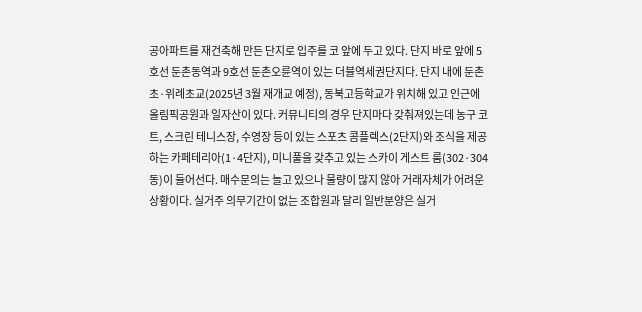공아파트를 재건축해 만든 단지로 입주를 코 앞에 두고 있다. 단지 바로 앞에 5호선 둔촌동역과 9호선 둔촌오륜역이 있는 더블역세권단지다. 단지 내에 둔촌초·위례초교(2025년 3월 재개교 예정), 동북고등학교가 위치해 있고 인근에 올림픽공원과 일자산이 있다. 커뮤니티의 경우 단지마다 갖춰져있는데 농구 코트, 스크린 테니스장, 수영장 등이 있는 스포츠 콤플렉스(2단지)와 조식을 제공하는 카페테리아(1·4단지), 미니풀을 갖추고 있는 스카이 게스트 룸(302·304동)이 들어선다. 매수문의는 늘고 있으나 물량이 많지 않아 거래자체가 어려운 상황이다. 실거주 의무기간이 없는 조합원과 달리 일반분양은 실거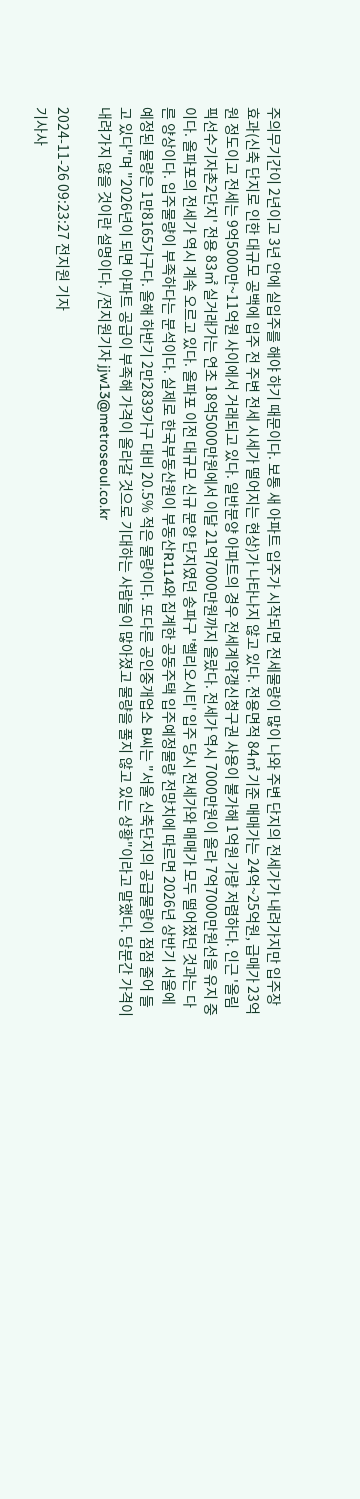주의무기간이 2년이고 3년 안에 실입주를 해야 하기 때문이다. 보통 새 아파트 입주가 시작되면 전세물량이 많이 나와 주변 단지의 전세가가 내려가지만 입주장효과(신축 단지로 인한 대규모 공백에 입주 전 주변 전세 시세가 떨어지는 현상)가 나타나지 않고 있다. 전용면적 84㎡ 기준 매매가는 24억~25억원, 급매가 23억원 정도이고 전세는 9억5000만~11억원 사이에서 거래되고 있다. 일반분양 아파트의 경우 전세계약갱신청구권 사용이 불가해 1억원 가량 저렴하다. 인근 '올림픽선수기자촌2단지' 전용 83㎡ 실거래가는 연초 18억5000만원에서 이달 21억7000만원까지 올랐다. 전세가 역시 7000만원이 올라 7억7000만원선을 유지 중이다. 올파포의 전세가 역시 계속 오르고 있다. 올파포 이전 대규모 신규 분양 단지였던 송파구 '헬리오시티' 입주 당시 전세가와 매매가 모두 떨어졌던 것과는 다른 양상이다. 입주물량이 부족하다는 분석이다. 실제로 한국부동산원이 부동산R114와 집계한 공동주택 입주예정물량 전망치에 따르면 2026년 상반기 서울에 예정된 물량은 1만8165가구다. 올해 하반기 2만2839가구 대비 20.5% 적은 물량이다. 또다른 공인중개업소 B씨는 "서울 신축단지의 공급물량이 점점 줄어 들고 있다"며 "2026년이 되면 아파트 공급이 부족해 가격이 올라갈 것으로 기대하는 사람들이 많아졌고 물량을 풀지 않고 있는 상황"이라고 말했다. 당분간 가격이 내려가지 않을 것이란 설명이다. /전지원기자 jjw13@metroseoul.co.kr

2024-11-26 09:23:27 전지원 기자
기사사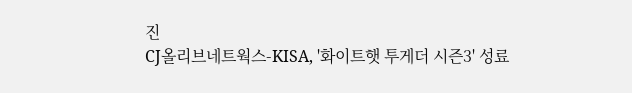진
CJ올리브네트웍스-KISA, '화이트햇 투게더 시즌3' 성료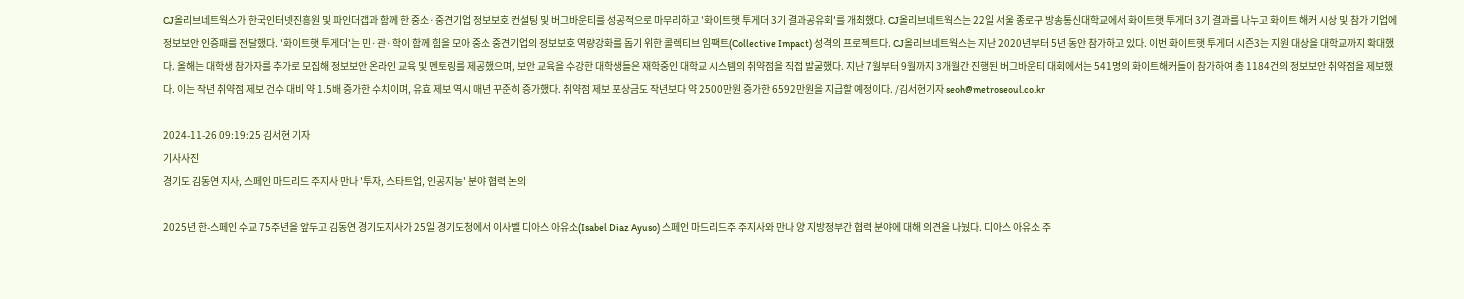CJ올리브네트웍스가 한국인터넷진흥원 및 파인더갭과 함께 한 중소·중견기업 정보보호 컨설팅 및 버그바운티를 성공적으로 마무리하고 '화이트햇 투게더 3기 결과공유회'를 개최했다. CJ올리브네트웍스는 22일 서울 종로구 방송통신대학교에서 화이트햇 투게더 3기 결과를 나누고 화이트 해커 시상 및 참가 기업에 정보보안 인증패를 전달했다. '화이트햇 투게더'는 민·관·학이 함께 힘을 모아 중소 중견기업의 정보보호 역량강화를 돕기 위한 콜렉티브 임팩트(Collective Impact) 성격의 프로젝트다. CJ올리브네트웍스는 지난 2020년부터 5년 동안 참가하고 있다. 이번 화이트햇 투게더 시즌3는 지원 대상을 대학교까지 확대했다. 올해는 대학생 참가자를 추가로 모집해 정보보안 온라인 교육 및 멘토링를 제공했으며, 보안 교육을 수강한 대학생들은 재학중인 대학교 시스템의 취약점을 직접 발굴했다. 지난 7월부터 9월까지 3개월간 진행된 버그바운티 대회에서는 541명의 화이트해커들이 참가하여 총 1184건의 정보보안 취약점을 제보했다. 이는 작년 취약점 제보 건수 대비 약 1.5배 증가한 수치이며, 유효 제보 역시 매년 꾸준히 증가했다. 취약점 제보 포상금도 작년보다 약 2500만원 증가한 6592만원을 지급할 예정이다. /김서현기자 seoh@metroseoul.co.kr

2024-11-26 09:19:25 김서현 기자
기사사진
경기도 김동연 지사, 스페인 마드리드 주지사 만나 '투자, 스타트업, 인공지능' 분야 협력 논의

2025년 한-스페인 수교 75주년을 앞두고 김동연 경기도지사가 25일 경기도청에서 이사벨 디아스 아유소(Isabel Diaz Ayuso) 스페인 마드리드주 주지사와 만나 양 지방정부간 협력 분야에 대해 의견을 나눴다. 디아스 아유소 주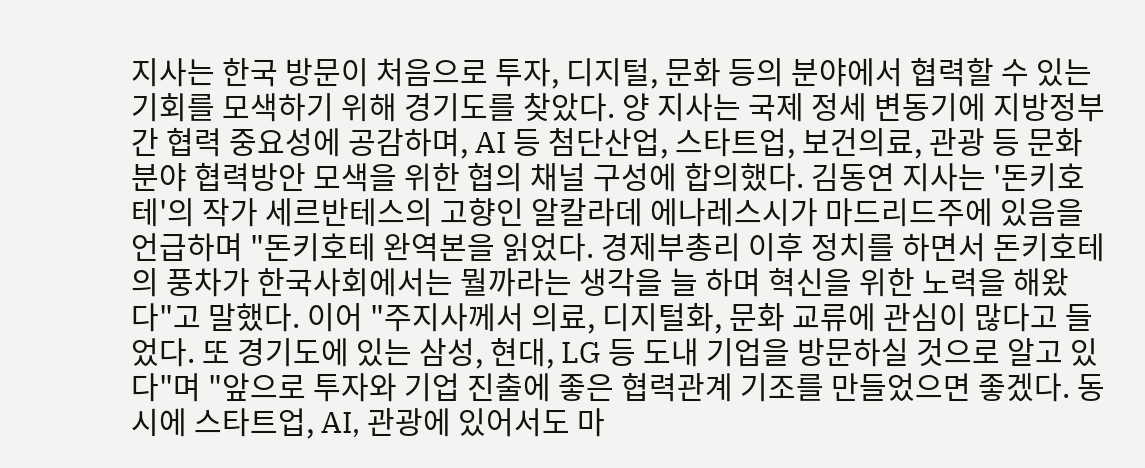지사는 한국 방문이 처음으로 투자, 디지털, 문화 등의 분야에서 협력할 수 있는 기회를 모색하기 위해 경기도를 찾았다. 양 지사는 국제 정세 변동기에 지방정부 간 협력 중요성에 공감하며, AI 등 첨단산업, 스타트업, 보건의료, 관광 등 문화 분야 협력방안 모색을 위한 협의 채널 구성에 합의했다. 김동연 지사는 '돈키호테'의 작가 세르반테스의 고향인 알칼라데 에나레스시가 마드리드주에 있음을 언급하며 "돈키호테 완역본을 읽었다. 경제부총리 이후 정치를 하면서 돈키호테의 풍차가 한국사회에서는 뭘까라는 생각을 늘 하며 혁신을 위한 노력을 해왔다"고 말했다. 이어 "주지사께서 의료, 디지털화, 문화 교류에 관심이 많다고 들었다. 또 경기도에 있는 삼성, 현대, LG 등 도내 기업을 방문하실 것으로 알고 있다"며 "앞으로 투자와 기업 진출에 좋은 협력관계 기조를 만들었으면 좋겠다. 동시에 스타트업, AI, 관광에 있어서도 마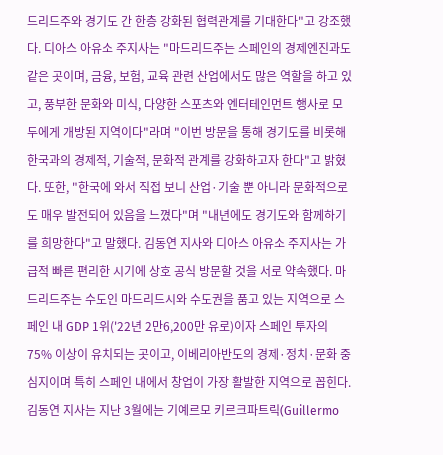드리드주와 경기도 간 한층 강화된 협력관계를 기대한다"고 강조했다. 디아스 아유소 주지사는 "마드리드주는 스페인의 경제엔진과도 같은 곳이며, 금융, 보험, 교육 관련 산업에서도 많은 역할을 하고 있고, 풍부한 문화와 미식, 다양한 스포츠와 엔터테인먼트 행사로 모두에게 개방된 지역이다"라며 "이번 방문을 통해 경기도를 비롯해 한국과의 경제적, 기술적, 문화적 관계를 강화하고자 한다"고 밝혔다. 또한, "한국에 와서 직접 보니 산업·기술 뿐 아니라 문화적으로도 매우 발전되어 있음을 느꼈다"며 "내년에도 경기도와 함께하기를 희망한다"고 말했다. 김동연 지사와 디아스 아유소 주지사는 가급적 빠른 편리한 시기에 상호 공식 방문할 것을 서로 약속했다. 마드리드주는 수도인 마드리드시와 수도권을 품고 있는 지역으로 스페인 내 GDP 1위('22년 2만6,200만 유로)이자 스페인 투자의 75% 이상이 유치되는 곳이고, 이베리아반도의 경제·정치·문화 중심지이며 특히 스페인 내에서 창업이 가장 활발한 지역으로 꼽힌다. 김동연 지사는 지난 3월에는 기예르모 키르크파트릭(Guillermo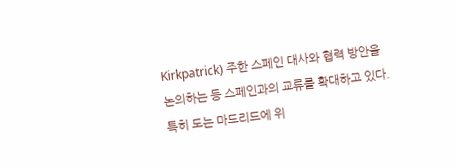Kirkpatrick) 주한 스페인 대사와 협력 방안을 논의하는 등 스페인과의 교류를 확대하고 있다. 특히 도는 마드리드에 위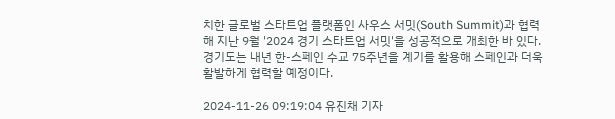치한 글로벌 스타트업 플랫폼인 사우스 서밋(South Summit)과 협력해 지난 9월 '2024 경기 스타트업 서밋'을 성공적으로 개최한 바 있다. 경기도는 내년 한-스페인 수교 75주년을 계기를 활용해 스페인과 더욱 활발하게 협력할 예정이다.

2024-11-26 09:19:04 유진채 기자